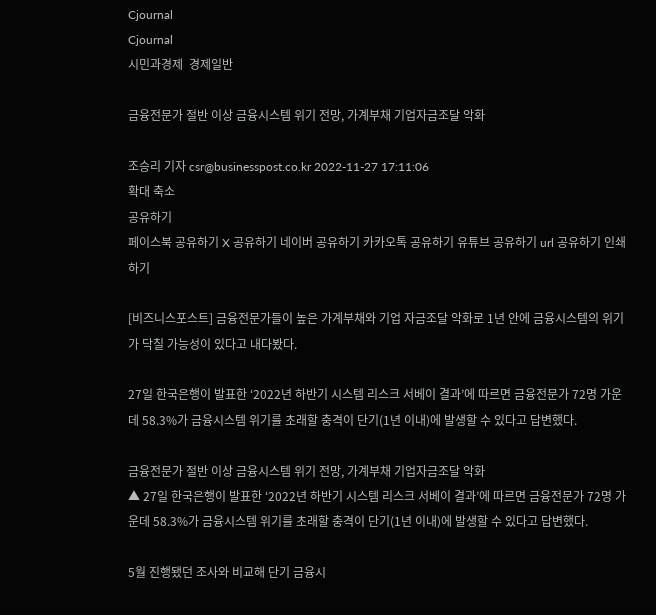Cjournal
Cjournal
시민과경제  경제일반

금융전문가 절반 이상 금융시스템 위기 전망, 가계부채 기업자금조달 악화

조승리 기자 csr@businesspost.co.kr 2022-11-27 17:11:06
확대 축소
공유하기
페이스북 공유하기 X 공유하기 네이버 공유하기 카카오톡 공유하기 유튜브 공유하기 url 공유하기 인쇄하기

[비즈니스포스트] 금융전문가들이 높은 가계부채와 기업 자금조달 악화로 1년 안에 금융시스템의 위기가 닥칠 가능성이 있다고 내다봤다.

27일 한국은행이 발표한 ‘2022년 하반기 시스템 리스크 서베이 결과’에 따르면 금융전문가 72명 가운데 58.3%가 금융시스템 위기를 초래할 충격이 단기(1년 이내)에 발생할 수 있다고 답변했다.

금융전문가 절반 이상 금융시스템 위기 전망, 가계부채 기업자금조달 악화
▲ 27일 한국은행이 발표한 ‘2022년 하반기 시스템 리스크 서베이 결과’에 따르면 금융전문가 72명 가운데 58.3%가 금융시스템 위기를 초래할 충격이 단기(1년 이내)에 발생할 수 있다고 답변했다.

5월 진행됐던 조사와 비교해 단기 금융시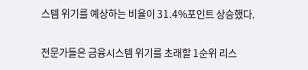스템 위기를 예상하는 비율이 31.4%포인트 상승했다.

전문가들은 금융시스템 위기를 초래할 1순위 리스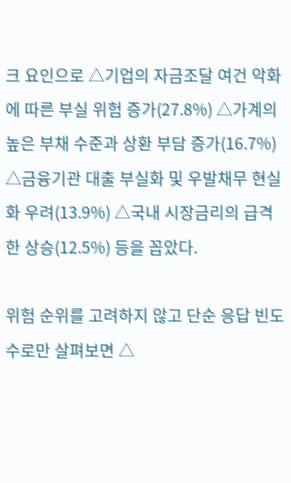크 요인으로 △기업의 자금조달 여건 악화에 따른 부실 위험 증가(27.8%) △가계의 높은 부채 수준과 상환 부담 증가(16.7%) △금융기관 대출 부실화 및 우발채무 현실화 우려(13.9%) △국내 시장금리의 급격한 상승(12.5%) 등을 꼽았다.

위험 순위를 고려하지 않고 단순 응답 빈도수로만 살펴보면 △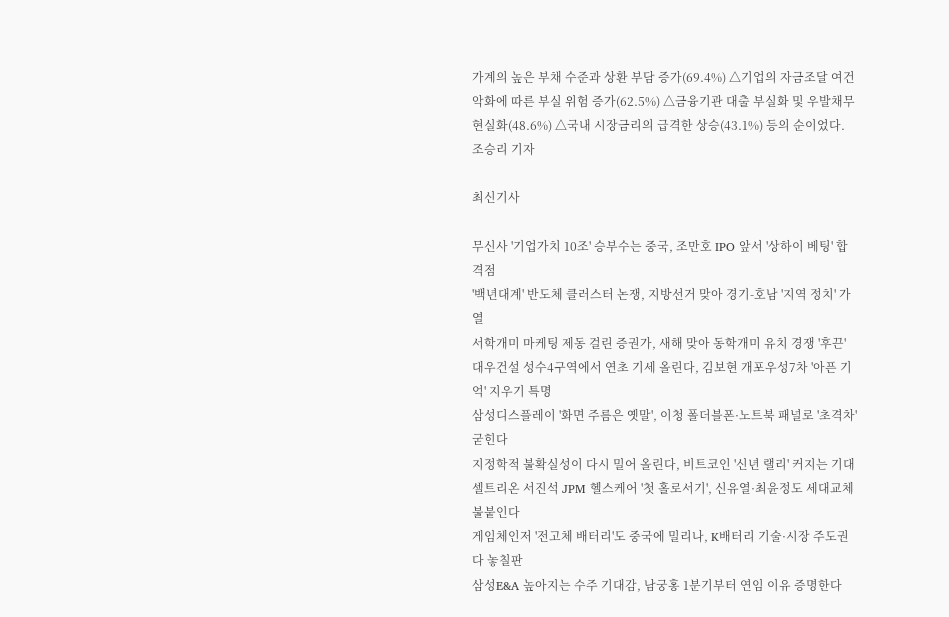가계의 높은 부채 수준과 상환 부담 증가(69.4%) △기업의 자금조달 여건 악화에 따른 부실 위험 증가(62.5%) △금융기관 대출 부실화 및 우발채무 현실화(48.6%) △국내 시장금리의 급격한 상승(43.1%) 등의 순이었다. 조승리 기자

최신기사

무신사 '기업가치 10조' 승부수는 중국, 조만호 IPO 앞서 '상하이 베팅' 합격점
'백년대계' 반도체 클러스터 논쟁, 지방선거 맞아 경기-호남 '지역 정치' 가열
서학개미 마케팅 제동 걸린 증권가, 새해 맞아 동학개미 유치 경쟁 '후끈'
대우건설 성수4구역에서 연초 기세 올린다, 김보현 개포우성7차 '아픈 기억' 지우기 특명
삼성디스플레이 '화면 주름은 옛말', 이청 폴더블폰·노트북 패널로 '초격차' 굳힌다
지정학적 불확실성이 다시 밀어 올린다, 비트코인 '신년 랠리' 커지는 기대
셀트리온 서진석 JPM 헬스케어 '첫 홀로서기', 신유열·최윤정도 세대교체 불붙인다
게임체인저 '전고체 배터리'도 중국에 밀리나, K배터리 기술·시장 주도권 다 놓칠판
삼성E&A 높아지는 수주 기대감, 남궁홍 1분기부터 연임 이유 증명한다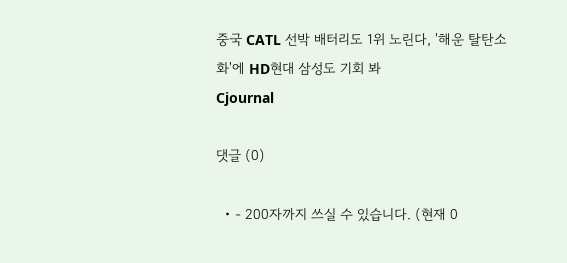중국 CATL 선박 배터리도 1위 노린다, '해운 탈탄소화'에 HD현대 삼성도 기회 봐
Cjournal

댓글 (0)

  • - 200자까지 쓰실 수 있습니다. (현재 0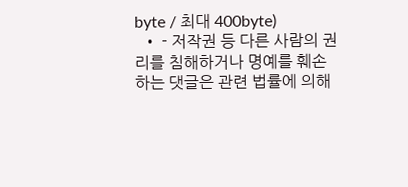byte / 최대 400byte)
  • - 저작권 등 다른 사람의 권리를 침해하거나 명예를 훼손하는 댓글은 관련 법률에 의해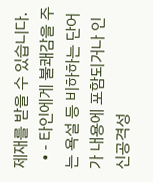제재를 받을 수 있습니다.
  • - 타인에게 불쾌감을 주는 욕설 등 비하하는 단어가 내용에 포함되거나 인신공격성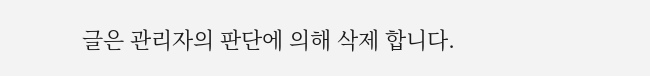글은 관리자의 판단에 의해 삭제 합니다.